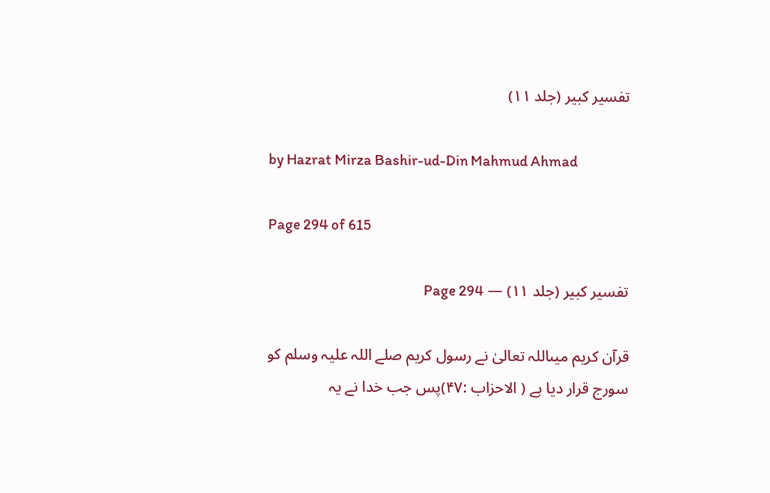تفسیر کبیر (جلد ۱۱)

by Hazrat Mirza Bashir-ud-Din Mahmud Ahmad

Page 294 of 615

تفسیر کبیر (جلد ۱۱) — Page 294

قرآن کریم میںاللہ تعالیٰ نے رسول کریم صلے اللہ علیہ وسلم کو سورج قرار دیا ہے ( الاحزاب :۴۷)پس جب خدا نے یہ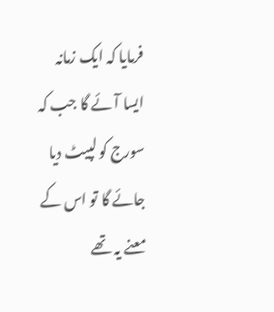فرمایا کہ ایک زمانہ ایسا آئے گا جب کہ سورج کو لپیٹ دیا جائے گا تو اس کے معنے یہ تھے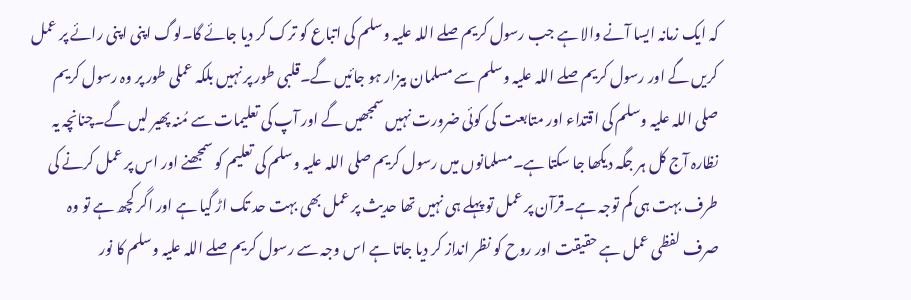کہ ایک زمانہ ایسا آنے والا ہے جب رسول کریم صلے اللہ علیہ وسلم کی اتباع کو ترک کر دیا جائے گا۔لوگ اپنی اپنی رائے پر عمل کریں گے اور رسول کریم صلے اللہ علیہ وسلم سے مسلمان بیزار ہو جائیں گے۔قلبی طور پر نہیں بلکہ عملی طور پر وہ رسول کریم صلی اللہ علیہ وسلم کی اقتداء اور متابعت کی کوئی ضرورت نہیں سمجھیں گے اور آپ کی تعلیمات سے مُنہ پھیر لیں گے۔چنانچہ یہ نظارہ آج کل ہر جگہ دیکھا جا سکتا ہے۔مسلمانوں میں رسول کریم صلی اللہ علیہ وسلم کی تعلیم کو سمجھنے اور اس پر عمل کرنے کی طرف بہت ہی کم توجہ ہے۔قرآن پر عمل تو پہلے ہی نہیں تھا حدیث پر عمل بھی بہت حد تک اڑ گیا ہے اور اگر کچھ ہے تو وہ صرف لفظی عمل ہے حقیقت اور روح کو نظر انداز کر دیا جاتا ہے اس وجہ سے رسول کریم صلے اللہ علیہ وسلم کا نور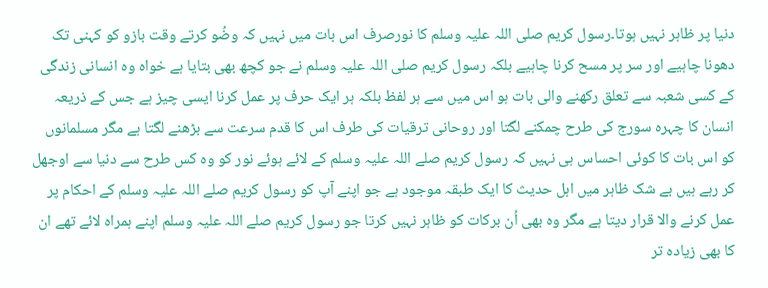دنیا پر ظاہر نہیں ہوتا۔رسول کریم صلی اللہ علیہ وسلم کا نورصرف اس بات میں نہیں کہ وضُو کرتے وقت بازو کو کہنی تک دھونا چاہیے اور سر پر مسح کرنا چاہیے بلکہ رسول کریم صلی اللہ علیہ وسلم نے جو کچھ بھی بتایا ہے خواہ وہ انسانی زندگی کے کسی شعبہ سے تعلق رکھنے والی بات ہو اس میں سے ہر لفظ بلکہ ہر ایک حرف پر عمل کرنا ایسی چیز ہے جس کے ذریعہ انسان کا چہرہ سورج کی طرح چمکنے لگتا اور روحانی ترقیات کی طرف اس کا قدم سرعت سے بڑھنے لگتا ہے مگر مسلمانوں کو اس بات کا کوئی احساس ہی نہیں کہ رسول کریم صلے اللہ علیہ وسلم کے لائے ہوئے نور کو وہ کس طرح سے دنیا سے اوجھل کر رہے ہیں بے شک ظاہر میں اہل حدیث کا ایک طبقہ موجود ہے جو اپنے آپ کو رسول کریم صلے اللہ علیہ وسلم کے احکام پر عمل کرنے والا قرار دیتا ہے مگر وہ بھی اُن برکات کو ظاہر نہیں کرتا جو رسول کریم صلے اللہ علیہ وسلم اپنے ہمراہ لائے تھے ان کا بھی زیادہ تر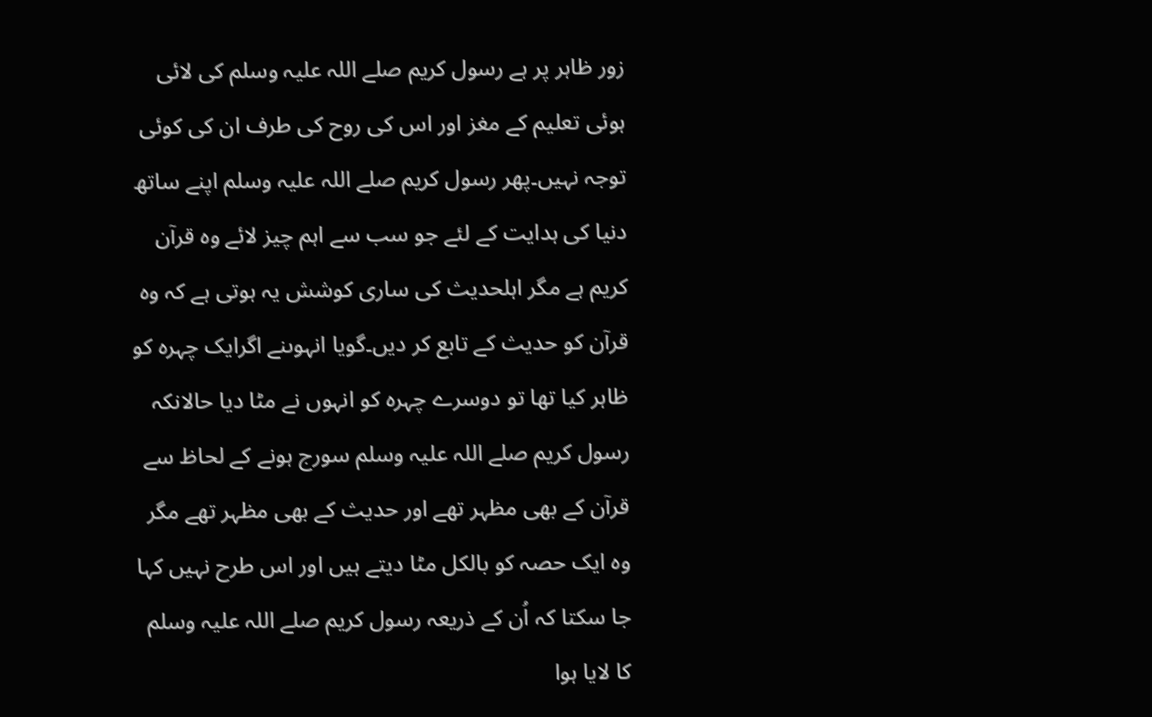زور ظاہر پر ہے رسول کریم صلے اللہ علیہ وسلم کی لائی ہوئی تعلیم کے مغز اور اس کی روح کی طرف ان کی کوئی توجہ نہیں۔پھر رسول کریم صلے اللہ علیہ وسلم اپنے ساتھ دنیا کی ہدایت کے لئے جو سب سے اہم چیز لائے وہ قرآن کریم ہے مگر اہلحدیث کی ساری کوشش یہ ہوتی ہے کہ وہ قرآن کو حدیث کے تابع کر دیں۔گویا انہوںنے اگرایک چہرہ کو ظاہر کیا تھا تو دوسرے چہرہ کو انہوں نے مٹا دیا حالانکہ رسول کریم صلے اللہ علیہ وسلم سورج ہونے کے لحاظ سے قرآن کے بھی مظہر تھے اور حدیث کے بھی مظہر تھے مگر وہ ایک حصہ کو بالکل مٹا دیتے ہیں اور اس طرح نہیں کہا جا سکتا کہ اُن کے ذریعہ رسول کریم صلے اللہ علیہ وسلم کا لایا ہوا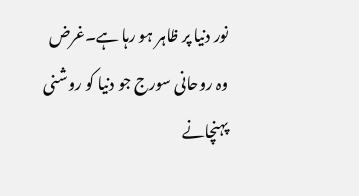نور دنیا پر ظاہر ہو رہا ہے۔غرض وہ روحانی سورج جو دنیا کو روشنی پہنچانے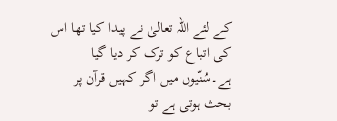کے لئے اللہ تعالیٰ نے پیدا کیا تھا اس کی اتباع کو ترک کر دیا گیا ہے۔سُنّیوں میں اگر کہیں قرآن پر بحث ہوتی ہے تو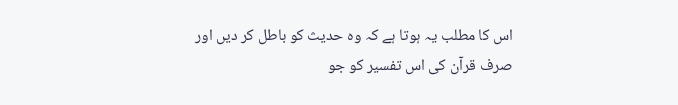اس کا مطلب یہ ہوتا ہے کہ وہ حدیث کو باطل کر دیں اور صرف قرآن کی اس تفسیر کو جو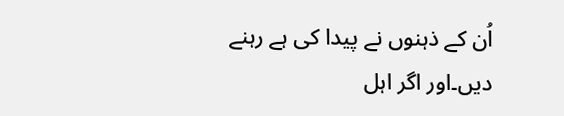اُن کے ذہنوں نے پیدا کی ہے رہنے دیں۔اور اگر اہل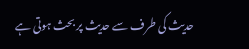حدیث کی طرف سے حدیث پر بحث ہوتی ہے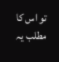تو اس کا مطلب یہ